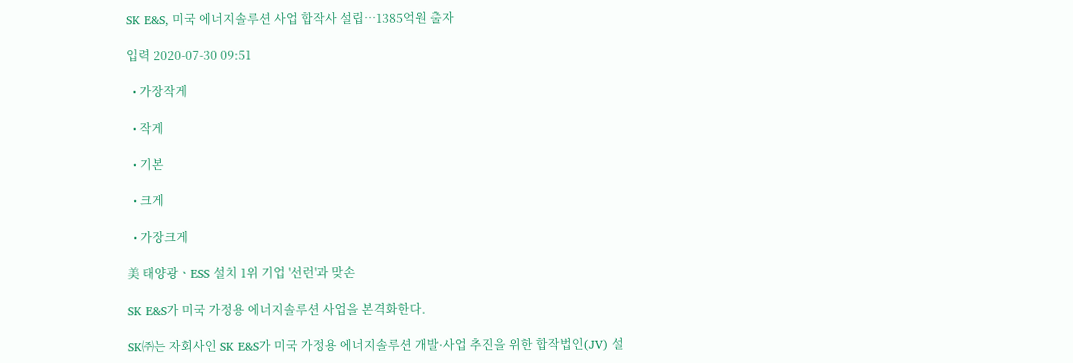SK E&S, 미국 에너지솔루션 사업 합작사 설립…1385억원 출자

입력 2020-07-30 09:51

  • 가장작게

  • 작게

  • 기본

  • 크게

  • 가장크게

美 태양광ㆍESS 설치 1위 기업 '선런'과 맞손

SK E&S가 미국 가정용 에너지솔루션 사업을 본격화한다.

SK㈜는 자회사인 SK E&S가 미국 가정용 에너지솔루션 개발·사업 추진을 위한 합작법인(JV) 설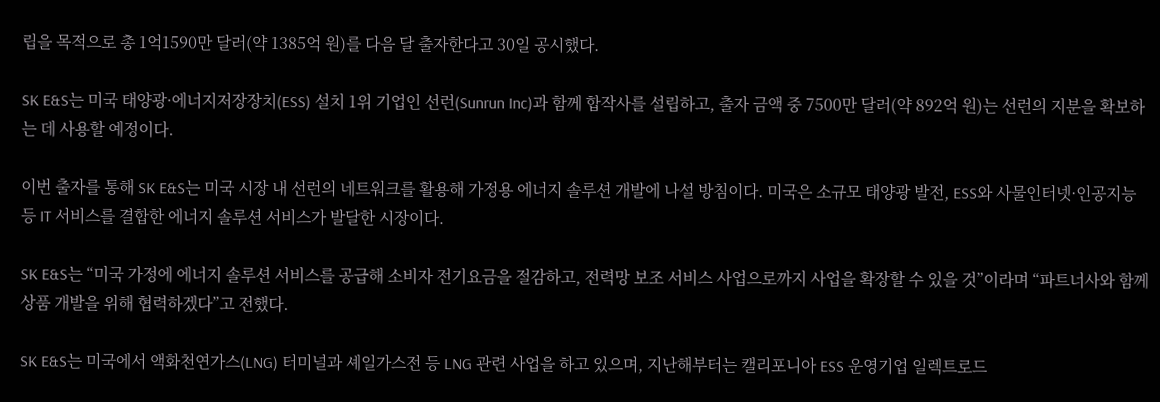립을 목적으로 총 1억1590만 달러(약 1385억 원)를 다음 달 출자한다고 30일 공시했다.

SK E&S는 미국 태양광·에너지저장장치(ESS) 설치 1위 기업인 선런(Sunrun Inc)과 함께 합작사를 설립하고, 출자 금액 중 7500만 달러(약 892억 원)는 선런의 지분을 확보하는 데 사용할 예정이다.

이번 출자를 통해 SK E&S는 미국 시장 내 선런의 네트워크를 활용해 가정용 에너지 솔루션 개발에 나설 방침이다. 미국은 소규모 태양광 발전, ESS와 사물인터넷·인공지능 등 IT 서비스를 결합한 에너지 솔루션 서비스가 발달한 시장이다.

SK E&S는 “미국 가정에 에너지 솔루션 서비스를 공급해 소비자 전기요금을 절감하고, 전력망 보조 서비스 사업으로까지 사업을 확장할 수 있을 것”이라며 “파트너사와 함께 상품 개발을 위해 협력하겠다”고 전했다.

SK E&S는 미국에서 액화천연가스(LNG) 터미널과 셰일가스전 등 LNG 관련 사업을 하고 있으며, 지난해부터는 캘리포니아 ESS 운영기업 일렉트로드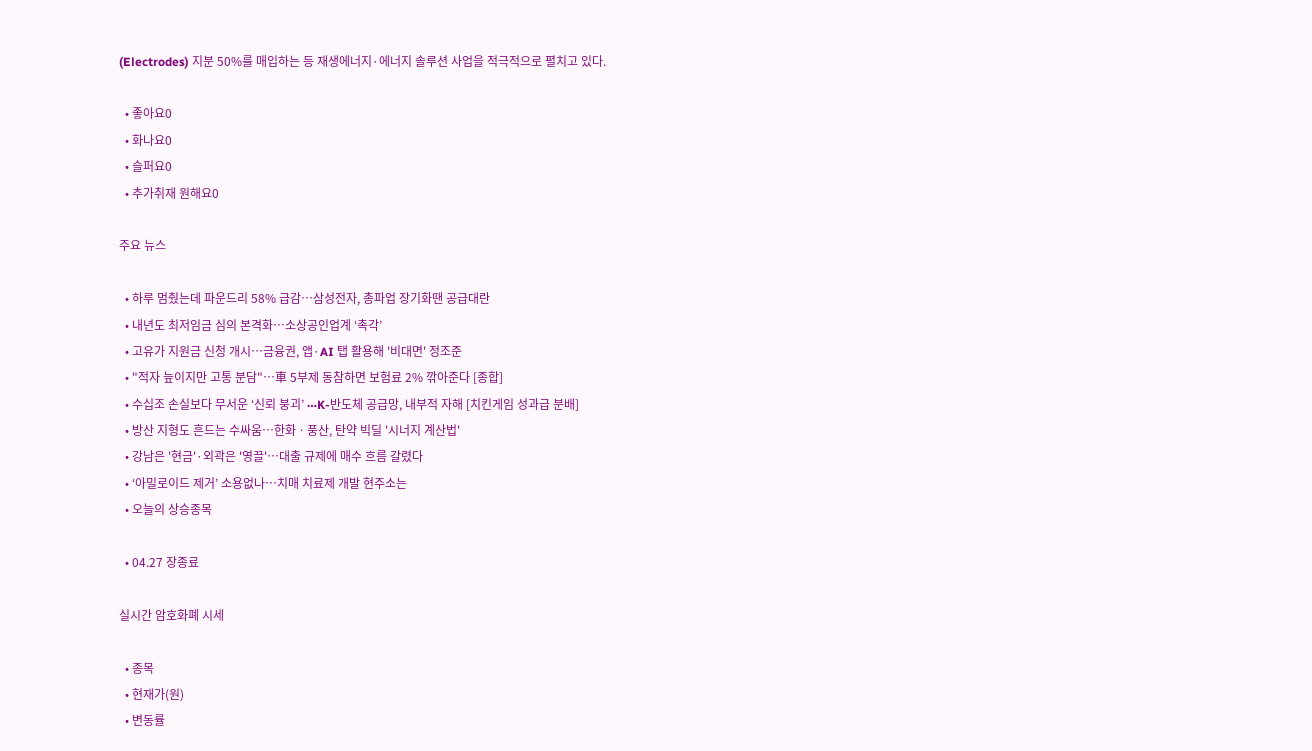(Electrodes) 지분 50%를 매입하는 등 재생에너지·에너지 솔루션 사업을 적극적으로 펼치고 있다.

  • 좋아요0
  • 화나요0
  • 슬퍼요0
  • 추가취재 원해요0

주요 뉴스

  • 하루 멈췄는데 파운드리 58% 급감…삼성전자, 총파업 장기화땐 공급대란
  • 내년도 최저임금 심의 본격화⋯소상공인업계 ‘촉각’
  • 고유가 지원금 신청 개시⋯금융권, 앱·AI 탭 활용해 '비대면' 정조준
  • "적자 늪이지만 고통 분담"⋯車 5부제 동참하면 보험료 2% 깎아준다 [종합]
  • 수십조 손실보다 무서운 ‘신뢰 붕괴’ ⋯K-반도체 공급망, 내부적 자해 [치킨게임 성과급 분배]
  • 방산 지형도 흔드는 수싸움⋯한화ㆍ풍산, 탄약 빅딜 '시너지 계산법'
  • 강남은 '현금'·외곽은 '영끌'…대출 규제에 매수 흐름 갈렸다
  • ‘아밀로이드 제거’ 소용없나…치매 치료제 개발 현주소는
  • 오늘의 상승종목

  • 04.27 장종료

실시간 암호화폐 시세

  • 종목
  • 현재가(원)
  • 변동률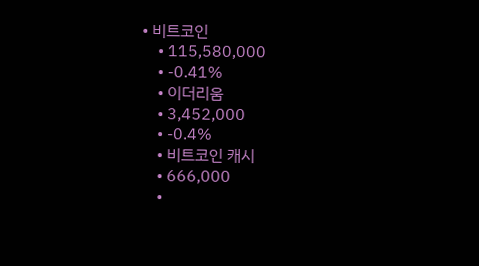• 비트코인
    • 115,580,000
    • -0.41%
    • 이더리움
    • 3,452,000
    • -0.4%
    • 비트코인 캐시
    • 666,000
    •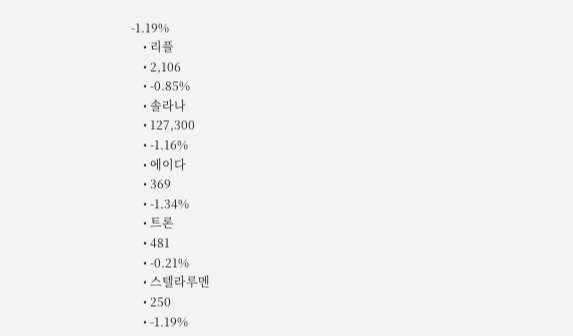-1.19%
    • 리플
    • 2,106
    • -0.85%
    • 솔라나
    • 127,300
    • -1.16%
    • 에이다
    • 369
    • -1.34%
    • 트론
    • 481
    • -0.21%
    • 스텔라루멘
    • 250
    • -1.19%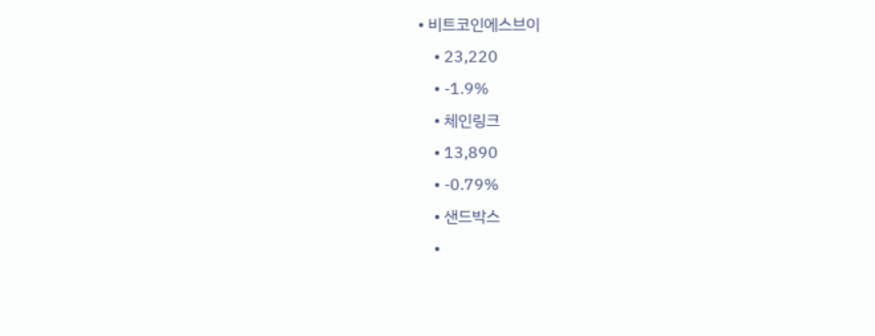• 비트코인에스브이
    • 23,220
    • -1.9%
    • 체인링크
    • 13,890
    • -0.79%
    • 샌드박스
    •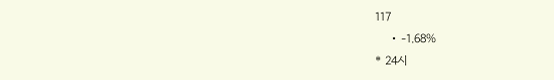117
    • -1.68%
* 24시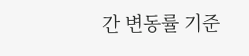간 변동률 기준